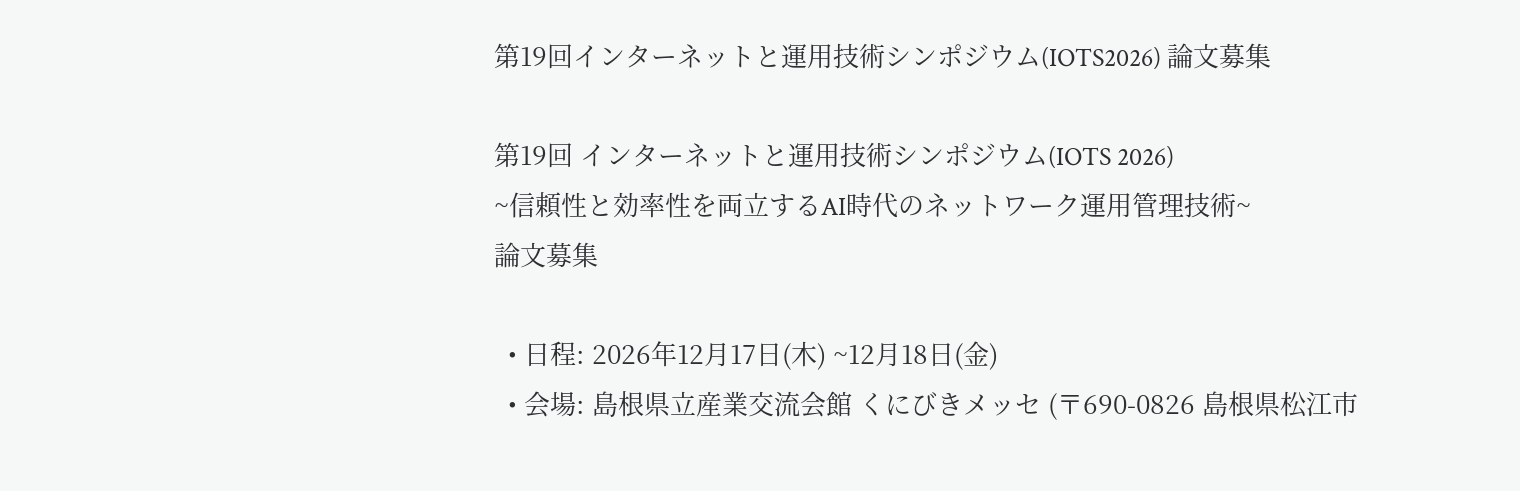第19回インターネットと運用技術シンポジウム(IOTS2026) 論文募集

第19回 インターネットと運用技術シンポジウム(IOTS 2026)
~信頼性と効率性を両立するAI時代のネットワーク運用管理技術~
論文募集

  • 日程: 2026年12月17日(木) ~12月18日(金)
  • 会場: 島根県立産業交流会館 くにびきメッセ (〒690-0826 島根県松江市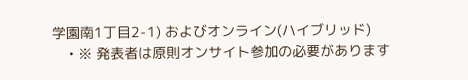学園南1丁目2-1) およびオンライン(ハイブリッド)
    • ※ 発表者は原則オンサイト参加の必要があります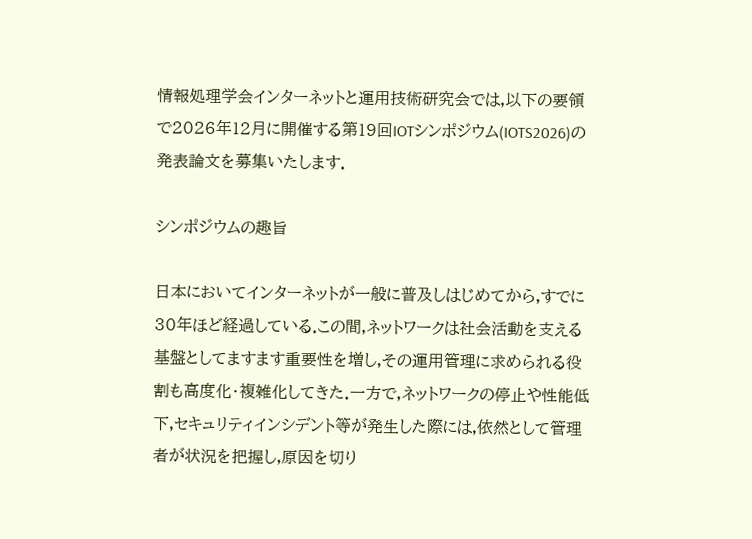情報処理学会インターネットと運用技術研究会では,以下の要領で2026年12月に開催する第19回IOTシンポジウム(IOTS2026)の発表論文を募集いたします.

シンポジウムの趣旨

日本においてインターネットが一般に普及しはじめてから,すでに30年ほど経過している.この間,ネットワークは社会活動を支える基盤としてますます重要性を増し,その運用管理に求められる役割も高度化・複雑化してきた.一方で,ネットワークの停止や性能低下,セキュリティインシデント等が発生した際には,依然として管理者が状況を把握し,原因を切り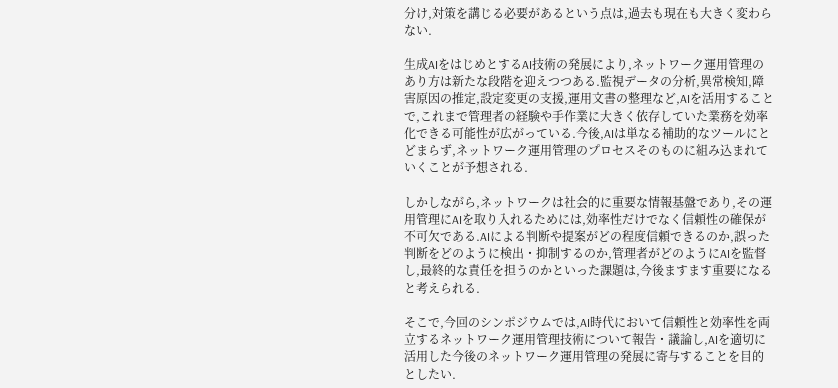分け,対策を講じる必要があるという点は,過去も現在も大きく変わらない.

生成AIをはじめとするAI技術の発展により,ネットワーク運用管理のあり方は新たな段階を迎えつつある.監視データの分析,異常検知,障害原因の推定,設定変更の支援,運用文書の整理など,AIを活用することで,これまで管理者の経験や手作業に大きく依存していた業務を効率化できる可能性が広がっている.今後,AIは単なる補助的なツールにとどまらず,ネットワーク運用管理のプロセスそのものに組み込まれていくことが予想される.

しかしながら,ネットワークは社会的に重要な情報基盤であり,その運用管理にAIを取り入れるためには,効率性だけでなく信頼性の確保が不可欠である.AIによる判断や提案がどの程度信頼できるのか,誤った判断をどのように検出・抑制するのか,管理者がどのようにAIを監督し,最終的な責任を担うのかといった課題は,今後ますます重要になると考えられる.

そこで,今回のシンポジウムでは,AI時代において信頼性と効率性を両立するネットワーク運用管理技術について報告・議論し,AIを適切に活用した今後のネットワーク運用管理の発展に寄与することを目的としたい.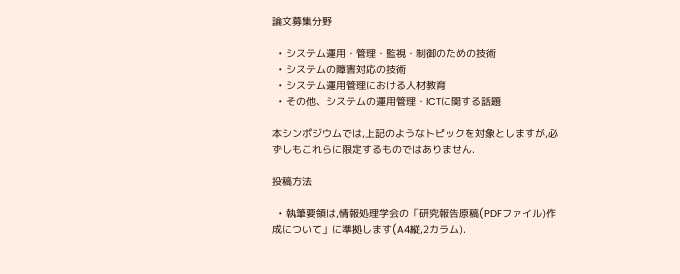論文募集分野

  • システム運用・管理・監視・制御のための技術
  • システムの障害対応の技術
  • システム運用管理における人材教育
  • その他、システムの運用管理・ICTに関する話題

本シンポジウムでは,上記のようなトピックを対象としますが,必ずしもこれらに限定するものではありません.

投稿方法

  • 執筆要領は,情報処理学会の「研究報告原稿(PDFファイル)作成について」に準拠します(A4縦,2カラム).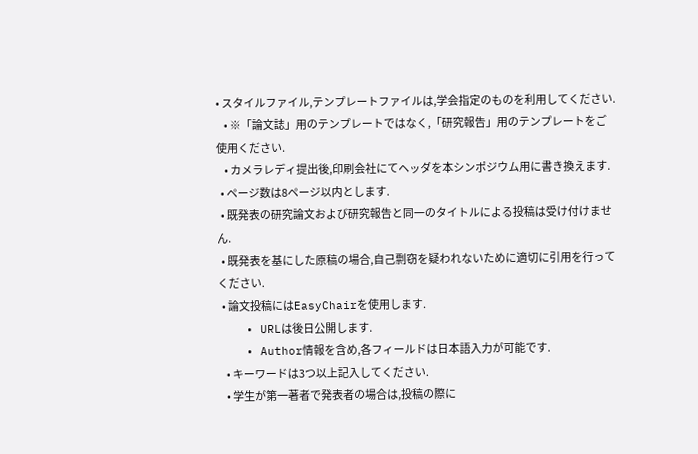• スタイルファイル,テンプレートファイルは,学会指定のものを利用してください.
    • ※「論文誌」用のテンプレートではなく,「研究報告」用のテンプレートをご使用ください.
    • カメラレディ提出後,印刷会社にてヘッダを本シンポジウム用に書き換えます.
  • ページ数は8ページ以内とします.
  • 既発表の研究論文および研究報告と同一のタイトルによる投稿は受け付けません.
  • 既発表を基にした原稿の場合,自己剽窃を疑われないために適切に引用を行ってください.
  • 論文投稿にはEasyChairを使用します.
    • URLは後日公開します.
    • Author情報を含め,各フィールドは日本語入力が可能です.
    • キーワードは3つ以上記入してください.
    • 学生が第一著者で発表者の場合は,投稿の際に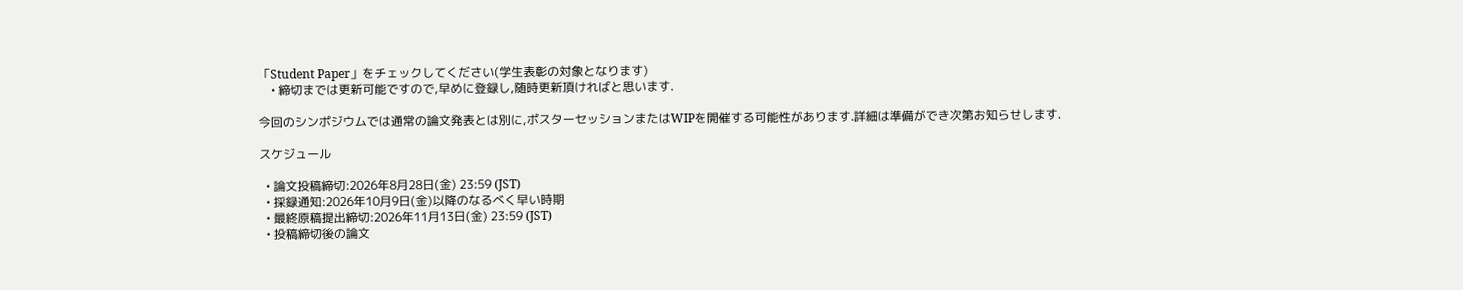「Student Paper」をチェックしてください(学生表彰の対象となります)
    • 締切までは更新可能ですので,早めに登録し,随時更新頂ければと思います.

今回のシンポジウムでは通常の論文発表とは別に,ポスターセッションまたはWIPを開催する可能性があります.詳細は準備ができ次第お知らせします.

スケジュール

  • 論文投稿締切:2026年8月28日(金) 23:59 (JST)
  • 採録通知:2026年10月9日(金)以降のなるべく早い時期
  • 最終原稿提出締切:2026年11月13日(金) 23:59 (JST)
  • 投稿締切後の論文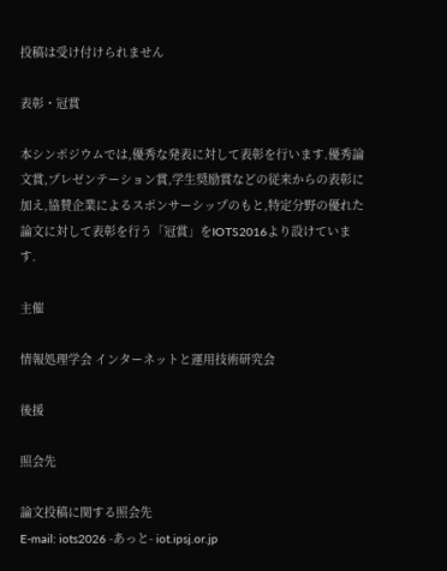投稿は受け付けられません

表彰・冠賞

本シンポジウムでは,優秀な発表に対して表彰を行います.優秀論文賞,プレゼンテーション賞,学生奨励賞などの従来からの表彰に加え,協賛企業によるスポンサーシップのもと,特定分野の優れた論文に対して表彰を行う「冠賞」をIOTS2016より設けています.

主催

情報処理学会 インターネットと運用技術研究会

後援

照会先

論文投稿に関する照会先
E-mail: iots2026 -あっと- iot.ipsj.or.jp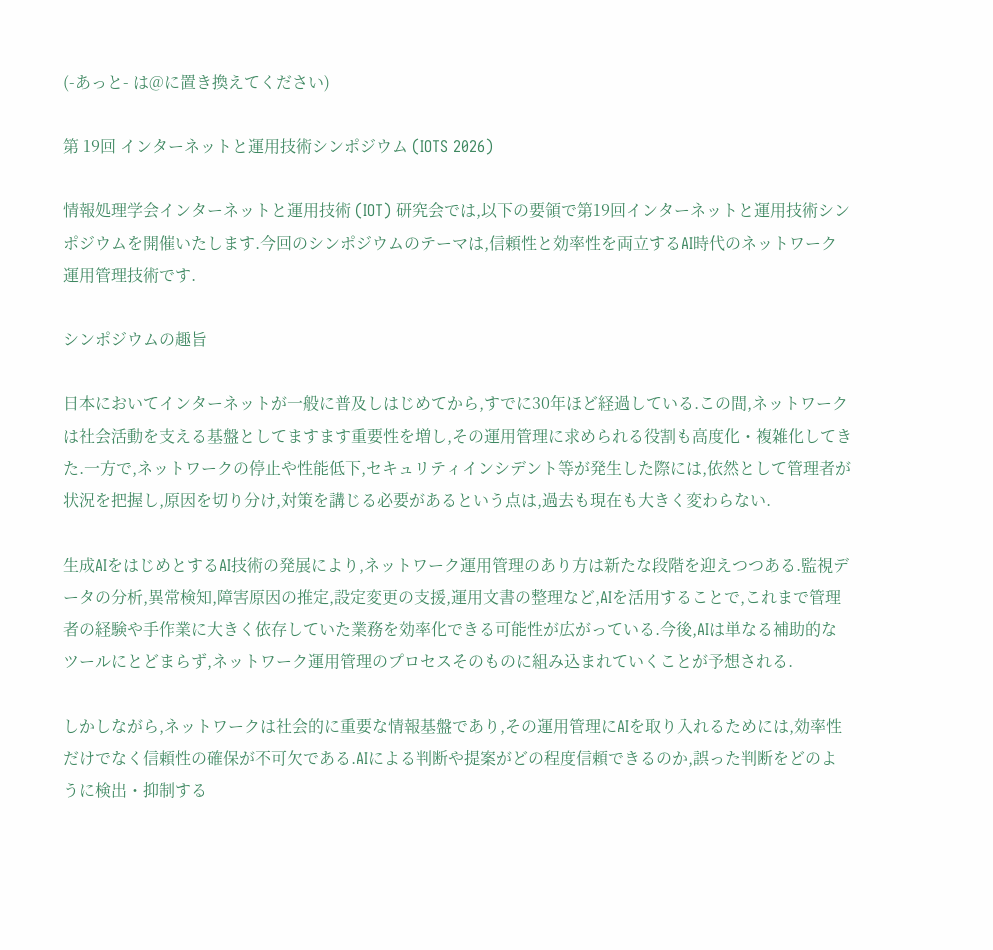(-あっと- は@に置き換えてください)

第 19回 インターネットと運用技術シンポジウム (IOTS 2026)

情報処理学会インターネットと運用技術 (IOT) 研究会では,以下の要領で第19回インターネットと運用技術シンポジウムを開催いたします.今回のシンポジウムのテーマは,信頼性と効率性を両立するAI時代のネットワーク運用管理技術です.

シンポジウムの趣旨

日本においてインターネットが一般に普及しはじめてから,すでに30年ほど経過している.この間,ネットワークは社会活動を支える基盤としてますます重要性を増し,その運用管理に求められる役割も高度化・複雑化してきた.一方で,ネットワークの停止や性能低下,セキュリティインシデント等が発生した際には,依然として管理者が状況を把握し,原因を切り分け,対策を講じる必要があるという点は,過去も現在も大きく変わらない.

生成AIをはじめとするAI技術の発展により,ネットワーク運用管理のあり方は新たな段階を迎えつつある.監視データの分析,異常検知,障害原因の推定,設定変更の支援,運用文書の整理など,AIを活用することで,これまで管理者の経験や手作業に大きく依存していた業務を効率化できる可能性が広がっている.今後,AIは単なる補助的なツールにとどまらず,ネットワーク運用管理のプロセスそのものに組み込まれていくことが予想される.

しかしながら,ネットワークは社会的に重要な情報基盤であり,その運用管理にAIを取り入れるためには,効率性だけでなく信頼性の確保が不可欠である.AIによる判断や提案がどの程度信頼できるのか,誤った判断をどのように検出・抑制する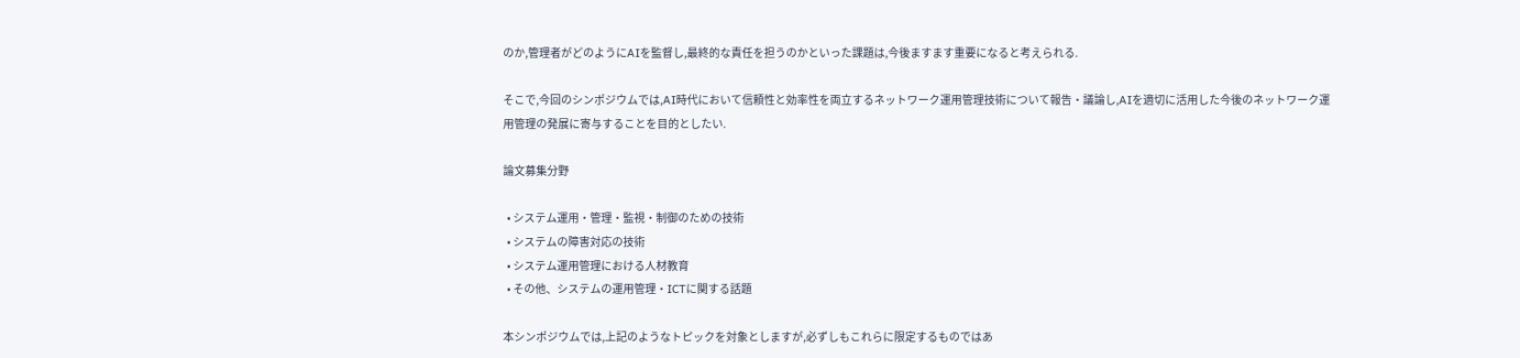のか,管理者がどのようにAIを監督し,最終的な責任を担うのかといった課題は,今後ますます重要になると考えられる.

そこで,今回のシンポジウムでは,AI時代において信頼性と効率性を両立するネットワーク運用管理技術について報告・議論し,AIを適切に活用した今後のネットワーク運用管理の発展に寄与することを目的としたい.

論文募集分野

  • システム運用・管理・監視・制御のための技術
  • システムの障害対応の技術
  • システム運用管理における人材教育
  • その他、システムの運用管理・ICTに関する話題

本シンポジウムでは,上記のようなトピックを対象としますが,必ずしもこれらに限定するものではあ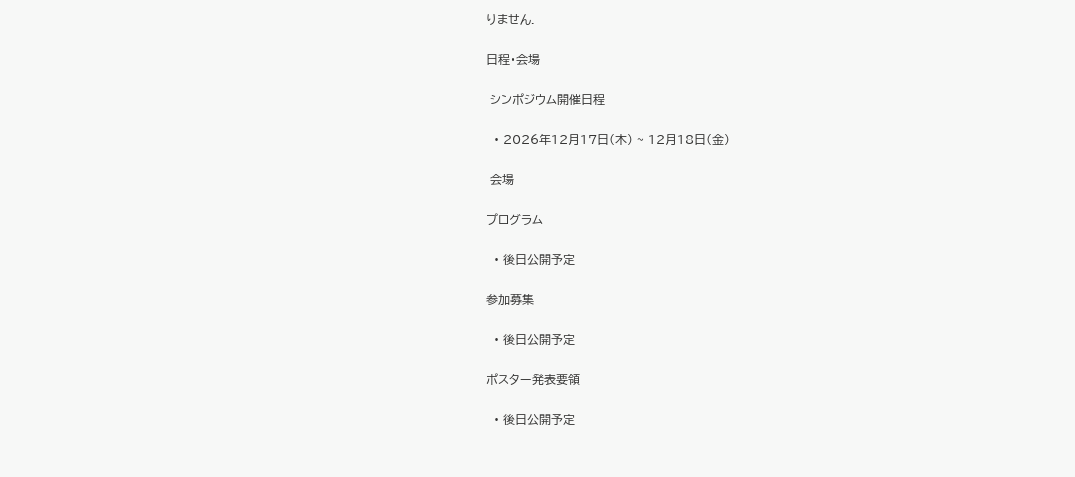りません.

日程・会場

 シンポジウム開催日程

  • 2026年12月17日(木) ~ 12月18日(金)

 会場

プログラム

  • 後日公開予定

参加募集

  • 後日公開予定

ポスター発表要領

  • 後日公開予定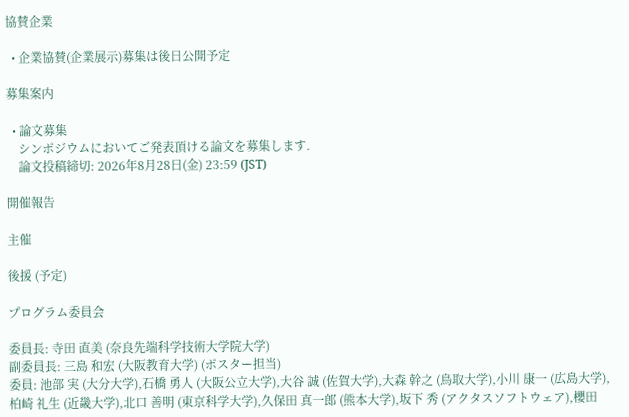協賛企業

  • 企業協賛(企業展示)募集は後日公開予定

募集案内

  • 論文募集
    シンポジウムにおいてご発表頂ける論文を募集します.
    論文投稿締切: 2026年8月28日(金) 23:59 (JST)

開催報告

主催

後援 (予定)

プログラム委員会

委員長: 寺田 直美 (奈良先端科学技術大学院大学)
副委員長: 三島 和宏 (大阪教育大学) (ポスター担当)
委員: 池部 実 (大分大学),石橋 勇人 (大阪公立大学),大谷 誠 (佐賀大学),大森 幹之 (鳥取大学),小川 康一 (広島大学),柏崎 礼生 (近畿大学),北口 善明 (東京科学大学),久保田 真一郎 (熊本大学),坂下 秀 (アクタスソフトウェア),櫻田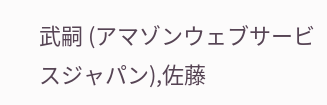武嗣 (アマゾンウェブサービスジャパン),佐藤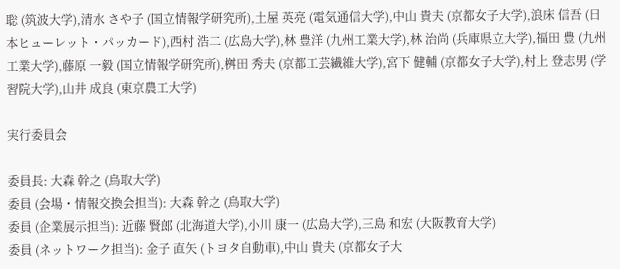聡 (筑波大学),清水 さや子 (国立情報学研究所),土屋 英亮 (電気通信大学),中山 貴夫 (京都女子大学),浪床 信吾 (日本ヒューレット・パッカード),西村 浩二 (広島大学),林 豊洋 (九州工業大学),林 治尚 (兵庫県立大学),福田 豊 (九州工業大学),藤原 一毅 (国立情報学研究所),桝田 秀夫 (京都工芸繊維大学),宮下 健輔 (京都女子大学),村上 登志男 (学習院大学),山井 成良 (東京農工大学)

実行委員会

委員長: 大森 幹之 (鳥取大学)
委員 (会場・情報交換会担当): 大森 幹之 (鳥取大学)
委員 (企業展示担当): 近藤 賢郎 (北海道大学),小川 康一 (広島大学),三島 和宏 (大阪教育大学)
委員 (ネットワーク担当): 金子 直矢 (トヨタ自動車),中山 貴夫 (京都女子大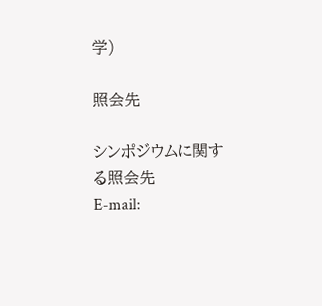学)

照会先

シンポジウムに関する照会先
E-mail: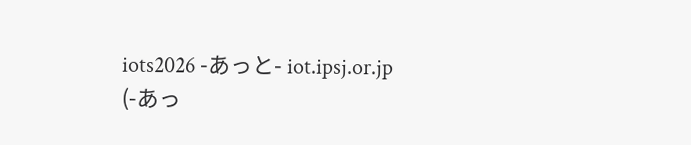iots2026 -あっと- iot.ipsj.or.jp
(-あっ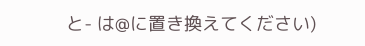と- は@に置き換えてください)